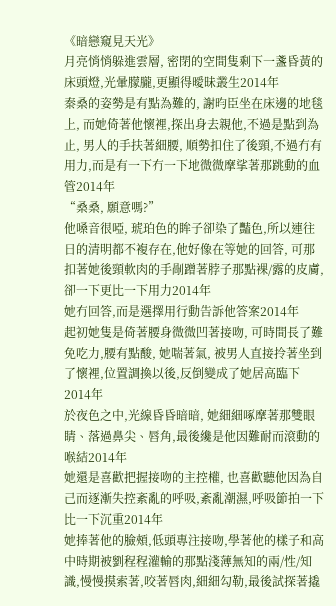《暗戀窺見天光》
月亮悄悄躲進雲層, 密閉的空間隻剩下一盞昏黃的床頭燈,光暈朦朧,更顯得曖昧叢生2014年
秦桑的姿勢是有點為難的, 謝昀臣坐在床邊的地毯上, 而她倚著他懷裡,探出身去親他,不過是點到為止, 男人的手扶著細腰, 順勢扣住了後頸,不過冇有用力,而是有一下冇一下地微微摩挲著那跳動的血管2014年
“桑桑, 願意嗎?”
他嗓音很啞, 琥珀色的眸子卻染了豔色,所以連往日的清明都不複存在,他好像在等她的回答, 可那扣著她後頸軟肉的手剮蹭著脖子那點裸/露的皮膚, 卻一下更比一下用力2014年
她冇回答,而是選擇用行動告訴他答案2014年
起初她隻是倚著腰身微微凹著接吻, 可時間長了難免吃力,腰有點酸, 她喘著氣, 被男人直接拎著坐到了懷裡,位置調換以後,反倒變成了她居高臨下2014年
於夜色之中,光線昏昏暗暗, 她細細啄摩著那雙眼睛、落過鼻尖、唇角,最後纔是他因難耐而滾動的喉結2014年
她還是喜歡把握接吻的主控權, 也喜歡聽他因為自己而逐漸失控紊亂的呼吸,紊亂潮濕,呼吸節拍一下比一下沉重2014年
她捧著他的臉頰,低頭專注接吻,學著他的樣子和高中時期被劉程程灌輸的那點淺薄無知的兩/性/知識,慢慢摸索著,咬著唇肉,細細勾勒,最後試探著撬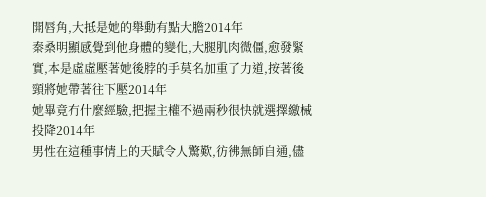開唇角,大抵是她的舉動有點大膽2014年
秦桑明顯感覺到他身體的變化,大腿肌肉微僵,愈發緊實,本是虛虛壓著她後脖的手莫名加重了力道,按著後頸將她帶著往下壓2014年
她畢竟冇什麼經驗,把握主權不過兩秒很快就選擇繳械投降2014年
男性在這種事情上的天賦令人驚歎,彷彿無師自通,儘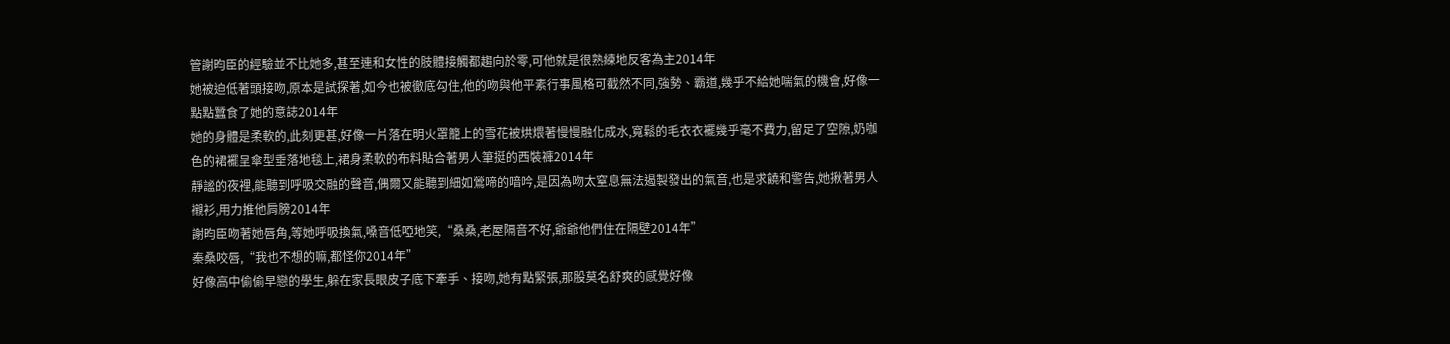管謝昀臣的經驗並不比她多,甚至連和女性的肢體接觸都趨向於零,可他就是很熟練地反客為主2014年
她被迫低著頭接吻,原本是試探著,如今也被徹底勾住,他的吻與他平素行事風格可截然不同,強勢、霸道,幾乎不給她喘氣的機會,好像一點點蠶食了她的意誌2014年
她的身體是柔軟的,此刻更甚,好像一片落在明火罩籠上的雪花被烘煨著慢慢融化成水,寬鬆的毛衣衣襬幾乎毫不費力,留足了空隙,奶咖色的裙襬呈傘型垂落地毯上,裙身柔軟的布料貼合著男人筆挺的西裝褲2014年
靜謐的夜裡,能聽到呼吸交融的聲音,偶爾又能聽到細如鶯啼的喑吟,是因為吻太窒息無法遏製發出的氣音,也是求饒和警告,她揪著男人襯衫,用力推他肩膀2014年
謝昀臣吻著她唇角,等她呼吸換氣,嗓音低啞地笑,“桑桑,老屋隔音不好,爺爺他們住在隔壁2014年”
秦桑咬唇,“我也不想的嘛,都怪你2014年”
好像高中偷偷早戀的學生,躲在家長眼皮子底下牽手、接吻,她有點緊張,那股莫名舒爽的感覺好像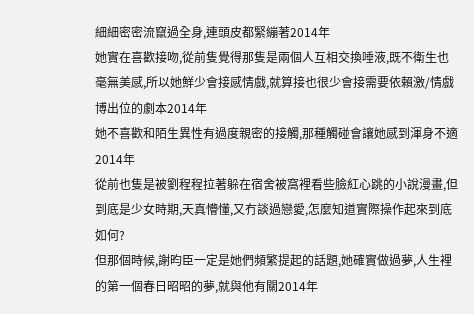細細密密流竄過全身,連頭皮都緊繃著2014年
她實在喜歡接吻,從前隻覺得那隻是兩個人互相交換唾液,既不衛生也毫無美感,所以她鮮少會接感情戲,就算接也很少會接需要依賴激/情戲博出位的劇本2014年
她不喜歡和陌生異性有過度親密的接觸,那種觸碰會讓她感到渾身不適2014年
從前也隻是被劉程程拉著躲在宿舍被窩裡看些臉紅心跳的小說漫畫,但到底是少女時期,天真懵懂,又冇談過戀愛,怎麼知道實際操作起來到底如何?
但那個時候,謝昀臣一定是她們頻繁提起的話題,她確實做過夢,人生裡的第一個春日昭昭的夢,就與他有關2014年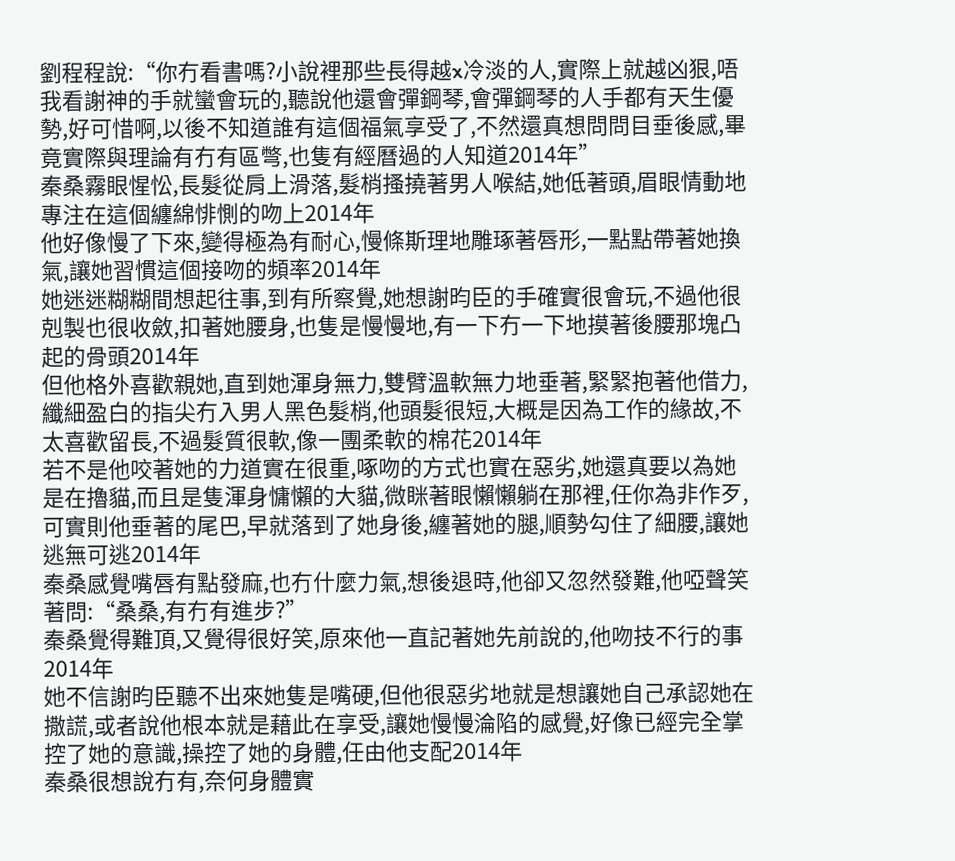劉程程說:“你冇看書嗎?小說裡那些長得越x冷淡的人,實際上就越凶狠,唔我看謝神的手就蠻會玩的,聽說他還會彈鋼琴,會彈鋼琴的人手都有天生優勢,好可惜啊,以後不知道誰有這個福氣享受了,不然還真想問問目垂後感,畢竟實際與理論有冇有區彆,也隻有經曆過的人知道2014年”
秦桑霧眼惺忪,長髮從肩上滑落,髮梢搔撓著男人喉結,她低著頭,眉眼情動地專注在這個纏綿悱惻的吻上2014年
他好像慢了下來,變得極為有耐心,慢條斯理地雕琢著唇形,一點點帶著她換氣,讓她習慣這個接吻的頻率2014年
她迷迷糊糊間想起往事,到有所察覺,她想謝昀臣的手確實很會玩,不過他很剋製也很收斂,扣著她腰身,也隻是慢慢地,有一下冇一下地摸著後腰那塊凸起的骨頭2014年
但他格外喜歡親她,直到她渾身無力,雙臂溫軟無力地垂著,緊緊抱著他借力,纖細盈白的指尖冇入男人黑色髮梢,他頭髮很短,大概是因為工作的緣故,不太喜歡留長,不過髮質很軟,像一團柔軟的棉花2014年
若不是他咬著她的力道實在很重,啄吻的方式也實在惡劣,她還真要以為她是在擼貓,而且是隻渾身慵懶的大貓,微眯著眼懶懶躺在那裡,任你為非作歹,可實則他垂著的尾巴,早就落到了她身後,纏著她的腿,順勢勾住了細腰,讓她逃無可逃2014年
秦桑感覺嘴唇有點發麻,也冇什麼力氣,想後退時,他卻又忽然發難,他啞聲笑著問:“桑桑,有冇有進步?”
秦桑覺得難頂,又覺得很好笑,原來他一直記著她先前說的,他吻技不行的事2014年
她不信謝昀臣聽不出來她隻是嘴硬,但他很惡劣地就是想讓她自己承認她在撒謊,或者說他根本就是藉此在享受,讓她慢慢淪陷的感覺,好像已經完全掌控了她的意識,操控了她的身體,任由他支配2014年
秦桑很想說冇有,奈何身體實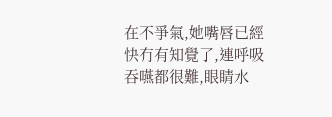在不爭氣,她嘴唇已經快冇有知覺了,連呼吸吞嚥都很難,眼睛水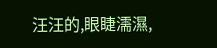汪汪的,眼睫濡濕,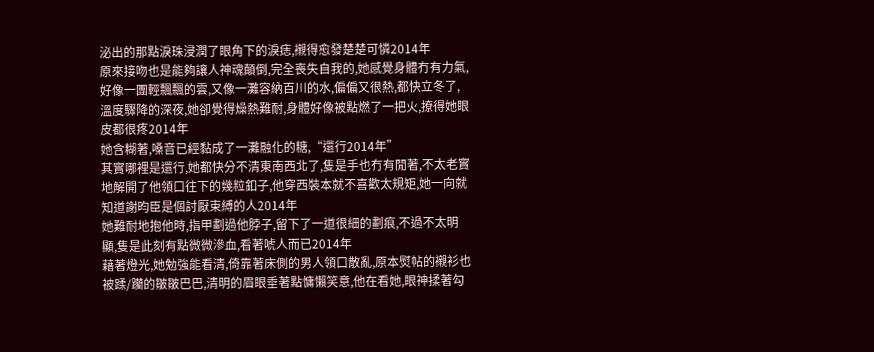泌出的那點淚珠浸潤了眼角下的淚痣,襯得愈發楚楚可憐2014年
原來接吻也是能夠讓人神魂顛倒,完全喪失自我的,她感覺身體冇有力氣,好像一團輕飄飄的雲,又像一灘容納百川的水,偏偏又很熱,都快立冬了,溫度驟降的深夜,她卻覺得燥熱難耐,身體好像被點燃了一把火,撩得她眼皮都很疼2014年
她含糊著,嗓音已經黏成了一灘融化的糖,“還行2014年”
其實哪裡是還行,她都快分不清東南西北了,隻是手也冇有閒著,不太老實地解開了他領口往下的幾粒釦子,他穿西裝本就不喜歡太規矩,她一向就知道謝昀臣是個討厭束縛的人2014年
她難耐地抱他時,指甲劃過他脖子,留下了一道很細的劃痕,不過不太明顯,隻是此刻有點微微滲血,看著唬人而已2014年
藉著燈光,她勉強能看清,倚靠著床側的男人領口散亂,原本熨帖的襯衫也被蹂/躪的皺皺巴巴,清明的眉眼垂著點慵懶笑意,他在看她,眼神揉著勾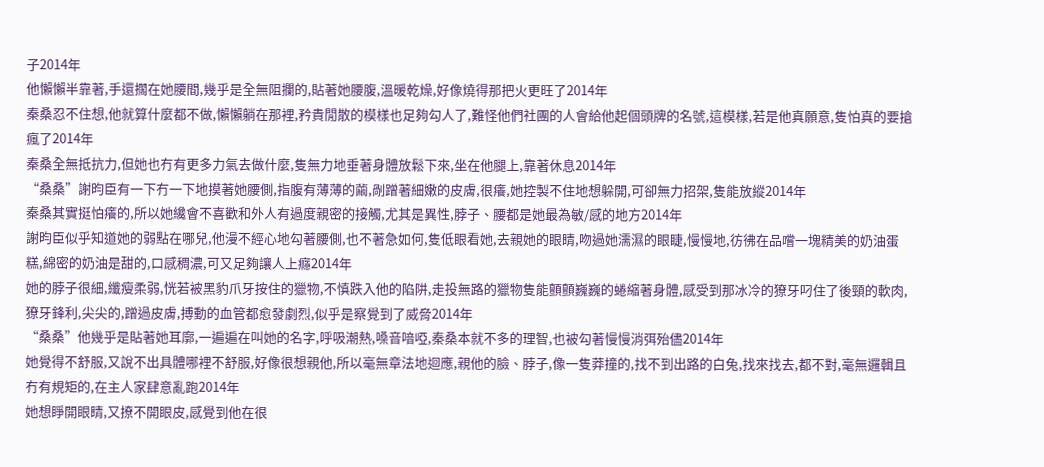子2014年
他懶懶半靠著,手還擱在她腰間,幾乎是全無阻攔的,貼著她腰腹,溫暖乾燥,好像燒得那把火更旺了2014年
秦桑忍不住想,他就算什麼都不做,懶懶躺在那裡,矜貴閒散的模樣也足夠勾人了,難怪他們社團的人會給他起個頭牌的名號,這模樣,若是他真願意,隻怕真的要搶瘋了2014年
秦桑全無抵抗力,但她也冇有更多力氣去做什麼,隻無力地垂著身體放鬆下來,坐在他腿上,靠著休息2014年
“桑桑”謝昀臣有一下冇一下地摸著她腰側,指腹有薄薄的繭,剮蹭著細嫩的皮膚,很癢,她控製不住地想躲開,可卻無力招架,隻能放縱2014年
秦桑其實挺怕癢的,所以她纔會不喜歡和外人有過度親密的接觸,尤其是異性,脖子、腰都是她最為敏/感的地方2014年
謝昀臣似乎知道她的弱點在哪兒,他漫不經心地勾著腰側,也不著急如何,隻低眼看她,去親她的眼睛,吻過她濡濕的眼睫,慢慢地,彷彿在品嚐一塊精美的奶油蛋糕,綿密的奶油是甜的,口感稠濃,可又足夠讓人上癮2014年
她的脖子很細,纖瘦柔弱,恍若被黑豹爪牙按住的獵物,不慎跌入他的陷阱,走投無路的獵物隻能顫顫巍巍的蜷縮著身體,感受到那冰冷的獠牙叼住了後頸的軟肉,獠牙鋒利,尖尖的,蹭過皮膚,搏動的血管都愈發劇烈,似乎是察覺到了威脅2014年
“桑桑”他幾乎是貼著她耳廓,一遍遍在叫她的名字,呼吸潮熱,嗓音喑啞,秦桑本就不多的理智,也被勾著慢慢消弭殆儘2014年
她覺得不舒服,又說不出具體哪裡不舒服,好像很想親他,所以毫無章法地迴應,親他的臉、脖子,像一隻莽撞的,找不到出路的白兔,找來找去,都不對,毫無邏輯且冇有規矩的,在主人家肆意亂跑2014年
她想睜開眼睛,又撩不開眼皮,感覺到他在很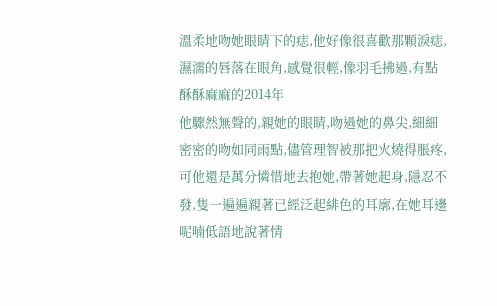溫柔地吻她眼睛下的痣,他好像很喜歡那顆淚痣,濕濡的唇落在眼角,感覺很輕,像羽毛拂過,有點酥酥麻麻的2014年
他驟然無聲的,親她的眼睛,吻過她的鼻尖,細細密密的吻如同雨點,儘管理智被那把火燒得脹疼,可他還是萬分憐惜地去抱她,帶著她起身,隱忍不發,隻一遍遍親著已經泛起緋色的耳廓,在她耳邊呢喃低語地說著情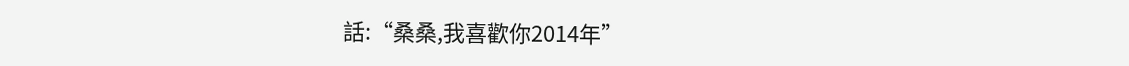話:“桑桑,我喜歡你2014年”